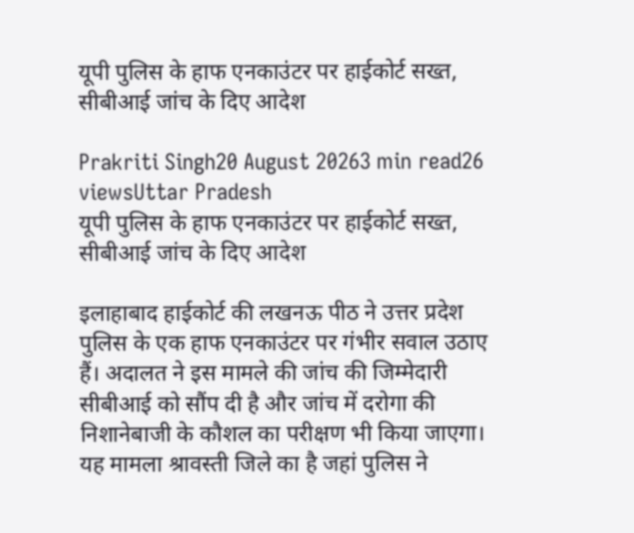यूपी पुलिस के हाफ एनकाउंटर पर हाईकोर्ट सख्त, सीबीआई जांच के दिए आदेश

Prakriti Singh20 August 20263 min read26 viewsUttar Pradesh
यूपी पुलिस के हाफ एनकाउंटर पर हाईकोर्ट सख्त, सीबीआई जांच के दिए आदेश

इलाहाबाद हाईकोर्ट की लखनऊ पीठ ने उत्तर प्रदेश पुलिस के एक हाफ एनकाउंटर पर गंभीर सवाल उठाए हैं। अदालत ने इस मामले की जांच की जिम्मेदारी सीबीआई को सौंप दी है और जांच में दरोगा की निशानेबाजी के कौशल का परीक्षण भी किया जाएगा। यह मामला श्रावस्ती जिले का है जहां पुलिस ने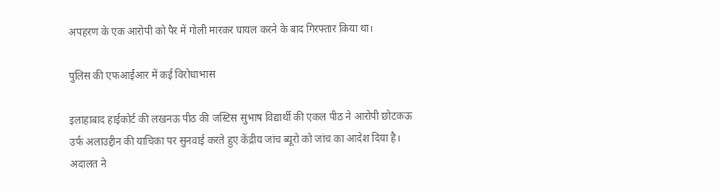अपहरण के एक आरोपी को पैर में गोली मारकर घायल करने के बाद गिरफ्तार किया था।

पुलिस की एफआईआर में कई विरोधाभास

इलाहाबाद हाईकोर्ट की लखनऊ पीठ की जस्टिस सुभाष विद्यार्थी की एकल पीठ ने आरोपी छोटकऊ उर्फ अलाउद्दीन की याचिका पर सुनवाई करते हुए केंद्रीय जांच ब्यूरो को जांच का आदेश दिया है। अदालत ने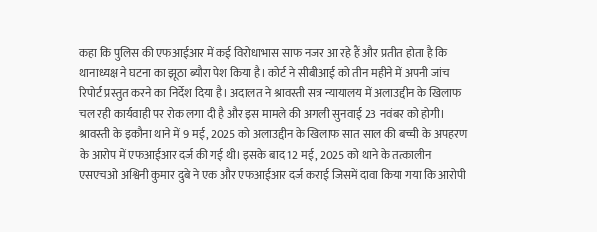कहा कि पुलिस की एफआईआर में कई विरोधाभास साफ नजर आ रहे हैं और प्रतीत होता है कि थानाध्यक्ष ने घटना का झूठा ब्यौरा पेश किया है। कोर्ट ने सीबीआई को तीन महीने में अपनी जांच रिपोर्ट प्रस्तुत करने का निर्देश दिया है। अदालत ने श्रावस्ती सत्र न्यायालय में अलाउद्दीन के खिलाफ चल रही कार्यवाही पर रोक लगा दी है और इस मामले की अगली सुनवाई 23 नवंबर को होगी। श्रावस्ती के इकौना थाने में 9 मई, 2025 को अलाउद्दीन के खिलाफ सात साल की बच्ची के अपहरण के आरोप में एफआईआर दर्ज की गई थी। इसके बाद 12 मई, 2025 को थाने के तत्कालीन एसएचओ अश्विनी कुमार दुबे ने एक और एफआईआर दर्ज कराई जिसमें दावा किया गया कि आरोपी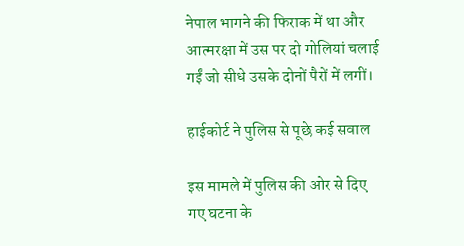नेपाल भागने की फिराक में था और आत्मरक्षा में उस पर दो गोलियां चलाई गईं जो सीधे उसके दोनों पैरों में लगीं।

हाईकोर्ट ने पुलिस से पूछे कई सवाल

इस मामले में पुलिस की ओर से दिए गए घटना के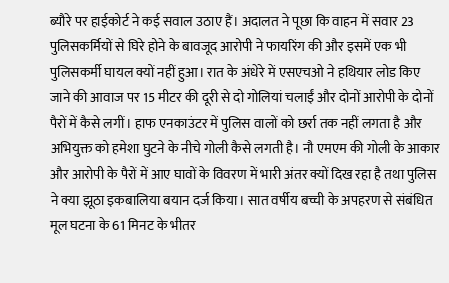ब्यौरे पर हाईकोर्ट ने कई सवाल उठाए हैं। अदालत ने पूछा कि वाहन में सवार 23 पुलिसकर्मियों से घिरे होने के बावजूद आरोपी ने फायरिंग की और इसमें एक भी पुलिसकर्मी घायल क्यों नहीं हुआ। रात के अंधेरे में एसएचओ ने हथियार लोड किए जाने की आवाज पर 15 मीटर की दूरी से दो गोलियां चलाईं और दोनों आरोपी के दोनों पैरों में कैसे लगीं। हाफ एनकाउंटर में पुलिस वालों को छर्रा तक नहीं लगता है और अभियुक्त को हमेशा घुटने के नीचे गोली कैसे लगती है। नौ एमएम की गोली के आकार और आरोपी के पैरों में आए घावों के विवरण में भारी अंतर क्यों दिख रहा है तथा पुलिस ने क्या झूठा इकबालिया बयान दर्ज किया। सात वर्षीय बच्ची के अपहरण से संबंधित मूल घटना के 61 मिनट के भीतर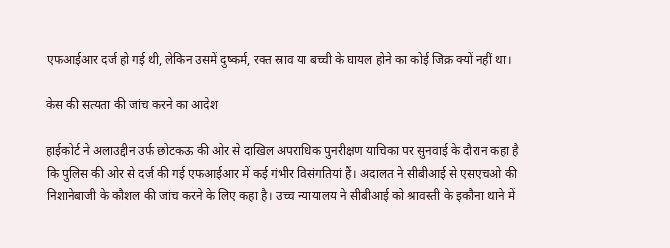एफआईआर दर्ज हो गई थी, लेकिन उसमें दुष्कर्म, रक्त स्राव या बच्ची के घायल होने का कोई जिक्र क्यों नहीं था।

केस की सत्यता की जांच करने का आदेश

हाईकोर्ट ने अलाउद्दीन उर्फ छोटकऊ की ओर से दाखिल अपराधिक पुनरीक्षण याचिका पर सुनवाई के दौरान कहा है कि पुलिस की ओर से दर्ज की गई एफआईआर में कई गंभीर विसंगतियां हैं। अदालत ने सीबीआई से एसएचओ की निशानेबाजी के कौशल की जांच करने के लिए कहा है। उच्च न्यायालय ने सीबीआई को श्रावस्ती के इकौना थाने में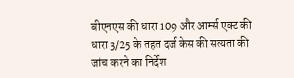बीएनएस की धारा 109 और आर्म्स एक्ट की धारा 3/25 के तहत दर्ज केस की सत्यता की जांच करने का निर्देश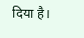दिया है।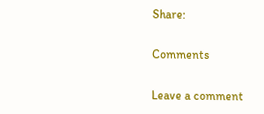Share:

Comments

Leave a comment